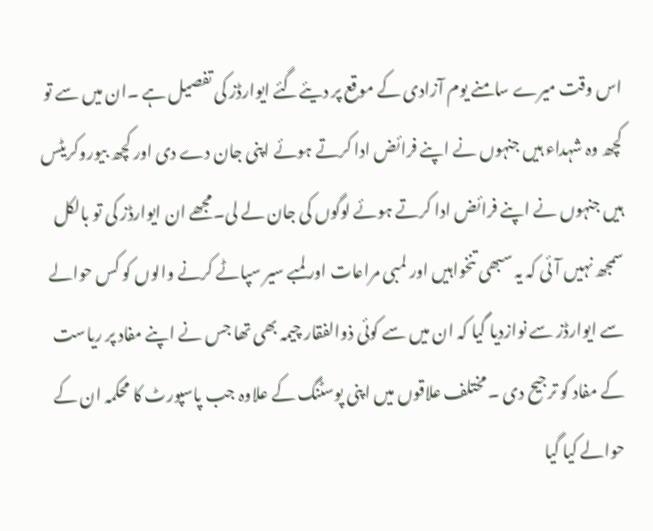اس وقت میرے سامنے یوم آزادی کے موقع پر دیئےگئے ایوارڈز کی تفصیل ہے ۔ان میں سے تو کچھ وہ شہداء ہیں جنہوں نے اپنے فرائض ادا کرتے ہوئے اپنی جان دے دی اور کچھ بیوروکریٹس ہیں جنہوں نے اپنے فرائض ادا کرتے ہوئے لوگوں کی جان لے لی۔مجھے ان ایوارڈز کی تو بالکل سمجھ نہیں آئی کہ یہ سبھی تنخواہیں اور لمبی مراعات اور لمبے سیر سپاٹے کرنے والوں کو کس حوالے سے ایوارڈز سے نوازدیا گیا کہ ان میں سے کوئی ذوالفقار چیمہ بھی تھا جس نے اپنے مفاد پر ریاست کے مفاد کو ترجیح دی ۔ مختلف علاقوں میں اپنی پوسٹنگ کے علاوہ جب پاسپورٹ کا محکمہ ان کے حوالے کیا گیا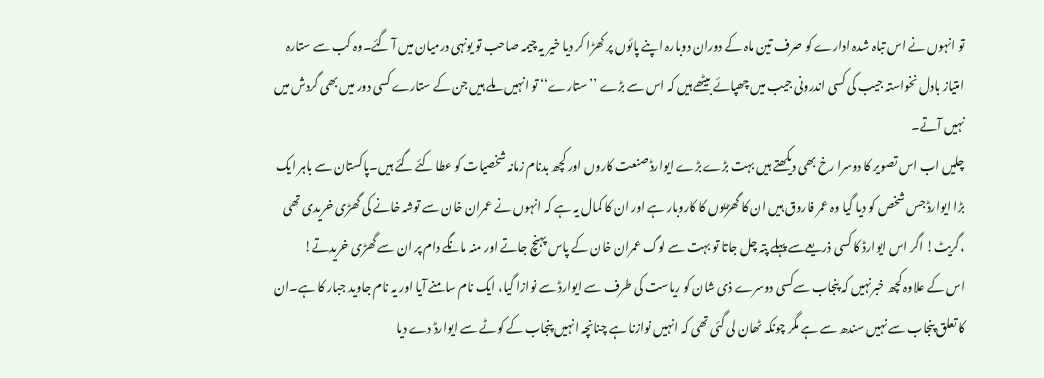تو انہوں نے اس تباہ شدہ ادارے کو صرف تین ماہ کے دوران دوبارہ اپنے پائوں پر کھڑا کر دیا خیر یہ چیمہ صاحب تو یونہی درمیان میں آ گئے۔وہ کب سے ستارہ امتیاز بادل نخواستہ جیب کی کسی اندرونی جیب میں چھپائے بیٹھے ہیں کہ اس سے بڑے ’’ستارے‘‘ تو انہیں ملے ہیں جن کے ستارے کسی دور میں بھی گردش میں نہیں آتے۔
چلیں اب اس تصویر کا دوسرا رخ بھی دیکھتے ہیں بہت بڑے بڑے ایوارڈ صنعت کاروں اور کچھ بدنام زمانہ شخصیات کو عطا کئے گئے ہیں۔پاکستان سے باہر ایک بڑا ایوارڈ جس شخص کو دیا گیا وہ عمر فاروق ہیں ان کا گھڑیوں کا کاروبار ہے اور ان کا کمال یہ ہے کہ انہوں نے عمران خان سے توشہ خانے کی گھڑی خریدی تھی ،گریٹ! اگر اس ایوارڈ کا کسی ذریعےسے پہلے پتہ چل جاتا تو بہت سے لوگ عمران خان کے پاس پہنچ جاتے اور منہ مانگے دام پر ان سے گھڑی خریدتے!
اس کے علاوہ کچھ خبرنہیں کہ پنجاب سےکسی دوسرے ذی شان کو ریاست کی طرف سے ایوارڈ سے نوازا گیا، ایک نام سامنے آیا اور یہ نام جاوید جبار کا ہے۔ان کا تعلق پنجاب سے نہیں سندھ سے ہے مگر چونکہ ٹھان لی گئی تھی کہ انہیں نوازنا ہے چنانچہ انہیں پنجاب کے کوٹے سے ایوارڈ دے دیا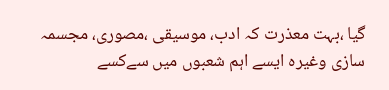گیا ،بہت معذرت کہ ادب، موسیقی ،مصوری، مجسمہ سازی وغیرہ ایسے اہم شعبوں میں سےکسے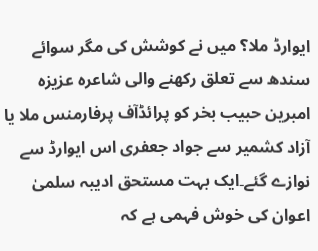ایوارڈ ملا؟ میں نے کوشش کی مگر سوائے سندھ سے تعلق رکھنے والی شاعرہ عزیزہ امبرین حبیب بخر کو پرائڈآف پرفارمنس ملا یا آزاد کشمیر سے جواد جعفری اس ایوارڈ سے نوازے گئے۔ایک بہت مستحق ادیبہ سلمیٰ اعوان کی خوش فہمی ہے کہ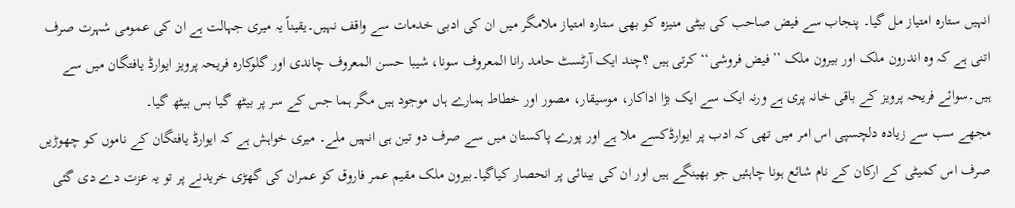انہیں ستارہ امتیاز مل گیا۔ پنجاب سے فیض صاحب کی بیٹی منیزہ کو بھی ستارہ امتیاز ملامگر میں ان کی ادبی خدمات سے واقف نہیں۔یقیناً یہ میری جہالت ہے ان کی عمومی شہرت صرف اتنی ہے کہ وہ اندرون ملک اور بیرون ملک ’’فیض فروشی‘‘ کرتی ہیں ؟چند ایک آرٹسٹ حامد رانا المعروف سونا، شیبا حسن المعروف چاندی اور گلوکارہ فریحہ پرویز ایوارڈ یافتگان میں سے ہیں۔سوائے فریحہ پرویز کے باقی خانہ پری ہے ورنہ ایک سے ایک بڑا اداکار، موسیقار، مصور اور خطاط ہمارے ہاں موجود ہیں مگر ہما جس کے سر پر بیٹھ گیا بس بیٹھ گیا۔
مجھے سب سے زیادہ دلچسپی اس امر میں تھی کہ ادب پر ایوارڈکسے ملا ہے اور پورے پاکستان میں سے صرف دو تین ہی انہیں ملے۔ میری خواہش ہے کہ ایوارڈ یافتگان کے ناموں کو چھوڑیں صرف اس کمیٹی کے ارکان کے نام شائع ہونا چاہئیں جو بھینگے ہیں اور ان کی بینائی پر انحصار کیاگیا۔بیرون ملک مقیم عمر فاروق کو عمران کی گھڑی خریدنے پر تو یہ عزت دے دی گئی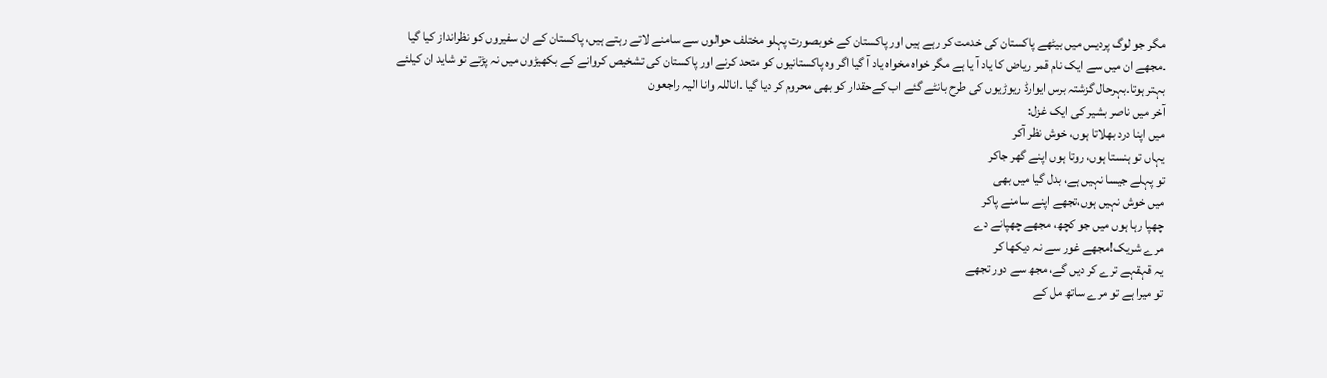مگر جو لوگ پردیس میں بیٹھے پاکستان کی خدمت کر رہے ہیں اور پاکستان کے خوبصورت پہلو مختلف حوالوں سے سامنے لاتے رہتے ہیں، پاکستان کے ان سفیروں کو نظرانداز کیا گیا ۔مجھے ان میں سے ایک نام قمر ریاض کا یاد آ یا ہے مگر خواہ مخواہ یاد آ گیا اگر وہ پاکستانیوں کو متحد کرنے اور پاکستان کی تشخیص کروانے کے بکھیڑوں میں نہ پڑتے تو شاید ان کیلئے بہتر ہوتا۔بہرحال گزشتہ برس ایوارڈ ریوڑیوں کی طرح بانٹے گئے اب کےحقدار کو بھی محروم کر دیا گیا ۔اناللہ وانا الیہ راجعون
آخر میں ناصر بشیر کی ایک غزل:
میں اپنا درد بھلاتا ہوں، خوش نظر آکر
یہاں تو ہنستا ہوں، روتا ہوں اپنے گھر جاکر
تو پہلے جیسا نہیں ہے، بدل گیا میں بھی
میں خوش نہیں ہوں،تجھے اپنے سامنے پاکر
چھپا رہا ہوں میں جو کچھ، مجھے چھپانے دے
مرے شریک!مجھے غور سے نہ دیکھا کر
یہ قہقہے ترے کر دیں گے، مجھ سے دور تجھے
تو میرا ہے تو مرے ساتھ مل کے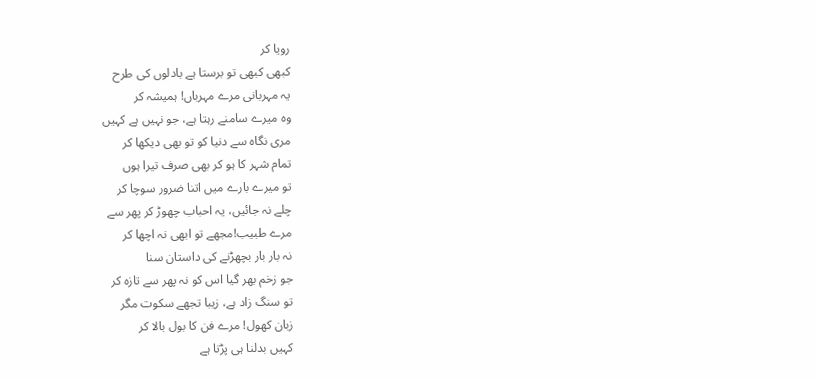رویا کر
کبھی کبھی تو برستا ہے بادلوں کی طرح
یہ مہربانی مرے مہرباں! ہمیشہ کر
وہ میرے سامنے رہتا ہے، جو نہیں ہے کہیں
مری نگاہ سے دنیا کو تو بھی دیکھا کر
تمام شہر کا ہو کر بھی صرف تیرا ہوں
تو میرے بارے میں اتنا ضرور سوچا کر
چلے نہ جائیں، یہ احباب چھوڑ کر پھر سے
مرے طبیب!مجھے تو ابھی نہ اچھا کر
نہ بار بار بچھڑنے کی داستان سنا
جو زخم بھر گیا اس کو نہ پھر سے تازہ کر
تو سنگ زاد ہے، زیبا تجھے سکوت مگر
زبان کھول! مرے فن کا بول بالا کر
کہیں بدلنا ہی پڑتا ہے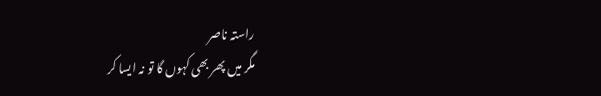راستہ ناصر
مگر میں پھر بھی کہوں گا تو نہ ایسا کر